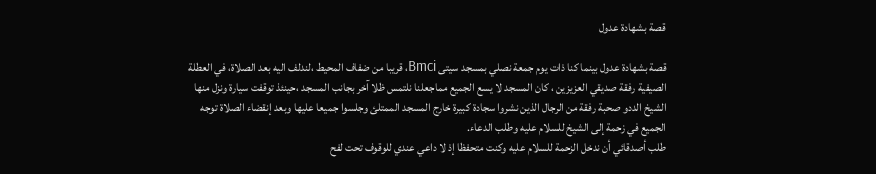قصة بشهادة عدول

قصة بشهادة عدول بينما كنا ذات يوم جمعة نصلي بمسجد سيتى Bmci، قريبا من ضفاف المحيط ،لندلف اليه بعد الصلاة، في العطلة الصيفية رفقة صديقي العزيزين ، كان المسجد لا يسع الجميع مماجعلنا نلتمس ظلا آخر بجانب المسجد ،حينئذ توقفت سيارة ونزل منها الشيخ الددو صحبة رفقة من الرجال الذين نشروا سجادة كبيرة خارج المسجد الممتلئ وجلسوا جميعا عليها وبعد إنقضاء الصلاة توجه الجميع في زحمة إلى الشيخ للسلام عليه وطلب الدعاء.
طلب أصدقائي أن ندخل الزحمة للسلام عليه وكنت متحفظا إذ لا داعي عندي للوقوف تحت لفح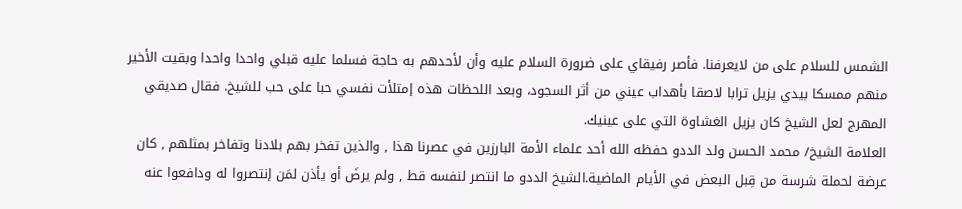الشمس للسلام على من لايعرفنا. فأصر رفيقاي على ضرورة السلام عليه وأن لأحدهم به حاجة فسلما عليه قبلي واحدا واحدا وبقيت الأخير منهم ممسكا بيدي يزيل ترابا لاصقا بأهداب عيني من أثر السجود، وبعد اللحظات هذه إمتلأت نفسي حبا على حب للشيخ. فقال صديقي المهرج لعل الشيخ كان يزيل الغشاوة التي على عينيك.
العلامة الشيخ/ محمد الحسن ولد الددو حفظه الله أحد علماء الأمة البارزين في عصرنا هذا , والذين تفخر بهم بلادنا وتفاخر بمثلهم , كان عرضة لحملة شرسة من قِبل البعض في الأيام الماضية.الشيخ الددو ما انتصر لنفسه قط , ولم يرضَ أو يأذن لمَن إنتصروا له ودافعوا عنه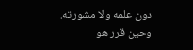دون علمه ولا مشورته.
وحين قرر هو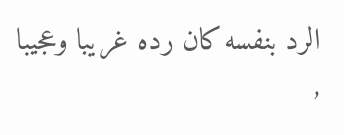الرد بنفسه كان رده غريبا وعجيبا ,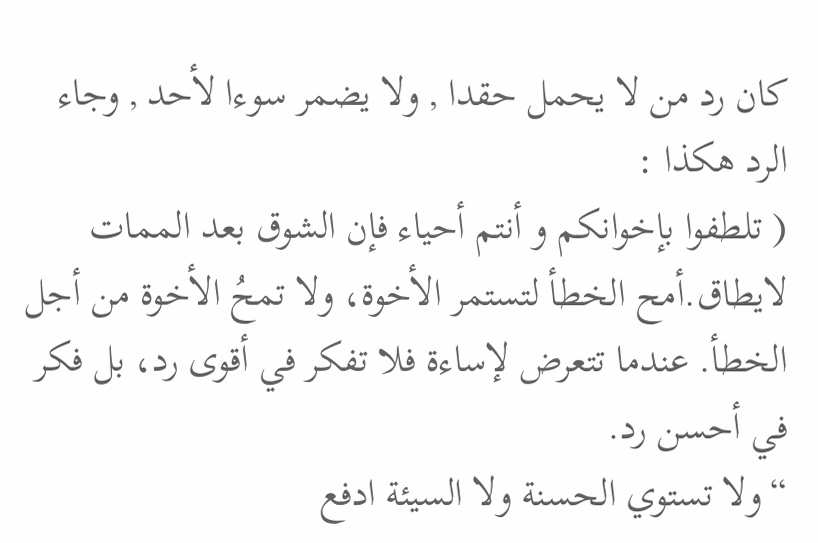كان رد من لا يحمل حقدا , ولا يضمر سوءا لأحد , وجاء الرد هكذا :
( تلطفوا بإخوانكم و أنتم أحياء فإن الشوق بعد الممات لايطاق.أمح الخطأ لتستمر الأخوة، ولا تمحُ الأخوة من أجل الخطأ. عندما تتعرض لإساءة فلا تفكر في أقوى رد، بل فكر في أحسن رد.
“ولا تستوي الحسنة ولا السيئة ادفع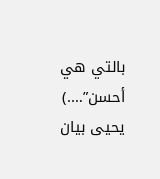بالتي هي أحسن”….)
يحيى بيان